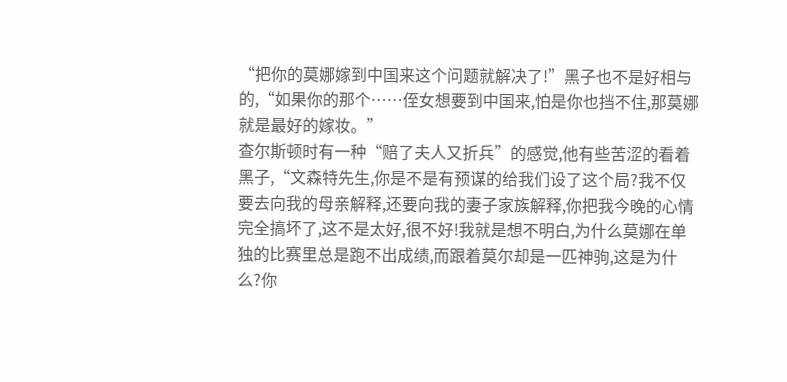“把你的莫娜嫁到中国来这个问题就解决了!”黑子也不是好相与的,“如果你的那个……侄女想要到中国来,怕是你也挡不住,那莫娜就是最好的嫁妆。”
查尔斯顿时有一种“赔了夫人又折兵”的感觉,他有些苦涩的看着黑子,“文森特先生,你是不是有预谋的给我们设了这个局?我不仅要去向我的母亲解释,还要向我的妻子家族解释,你把我今晚的心情完全搞坏了,这不是太好,很不好!我就是想不明白,为什么莫娜在单独的比赛里总是跑不出成绩,而跟着莫尔却是一匹神驹,这是为什么?你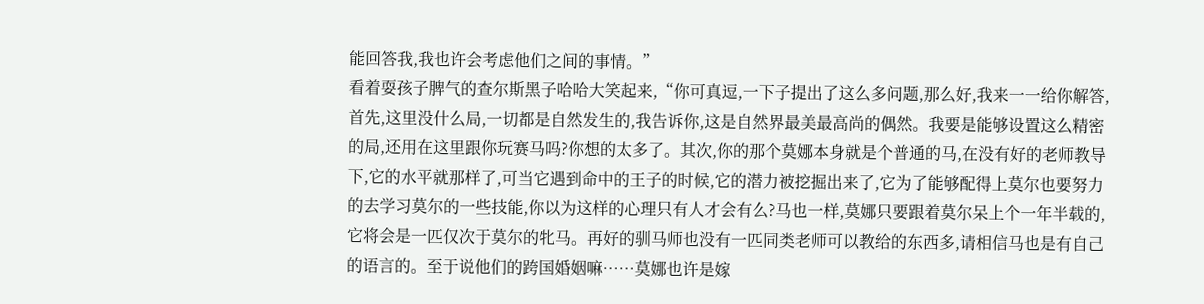能回答我,我也许会考虑他们之间的事情。”
看着耍孩子脾气的查尔斯黑子哈哈大笑起来,“你可真逗,一下子提出了这么多问题,那么好,我来一一给你解答,首先,这里没什么局,一切都是自然发生的,我告诉你,这是自然界最美最高尚的偶然。我要是能够设置这么精密的局,还用在这里跟你玩赛马吗?你想的太多了。其次,你的那个莫娜本身就是个普通的马,在没有好的老师教导下,它的水平就那样了,可当它遇到命中的王子的时候,它的潜力被挖掘出来了,它为了能够配得上莫尔也要努力的去学习莫尔的一些技能,你以为这样的心理只有人才会有么?马也一样,莫娜只要跟着莫尔呆上个一年半载的,它将会是一匹仅次于莫尔的牝马。再好的驯马师也没有一匹同类老师可以教给的东西多,请相信马也是有自己的语言的。至于说他们的跨国婚姻嘛……莫娜也许是嫁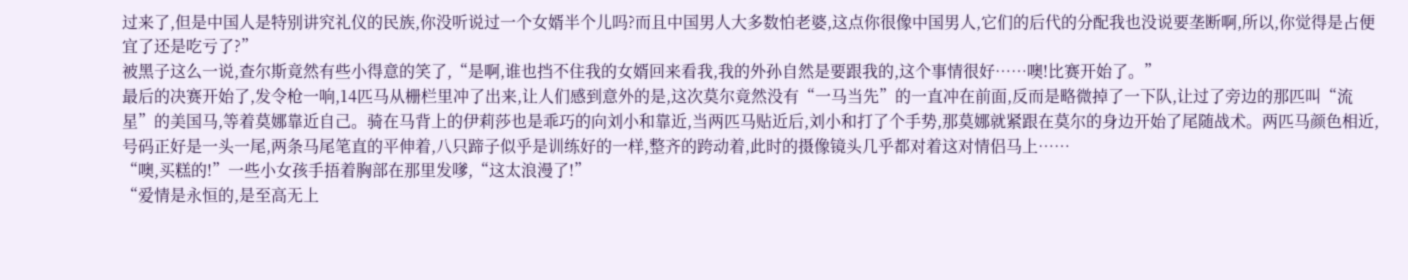过来了,但是中国人是特别讲究礼仪的民族,你没听说过一个女婿半个儿吗?而且中国男人大多数怕老婆,这点你很像中国男人,它们的后代的分配我也没说要垄断啊,所以,你觉得是占便宜了还是吃亏了?”
被黑子这么一说,查尔斯竟然有些小得意的笑了,“是啊,谁也挡不住我的女婿回来看我,我的外孙自然是要跟我的,这个事情很好……噢!比赛开始了。”
最后的决赛开始了,发令枪一响,14匹马从栅栏里冲了出来,让人们感到意外的是,这次莫尔竟然没有“一马当先”的一直冲在前面,反而是略微掉了一下队,让过了旁边的那匹叫“流星”的美国马,等着莫娜靠近自己。骑在马背上的伊莉莎也是乖巧的向刘小和靠近,当两匹马贴近后,刘小和打了个手势,那莫娜就紧跟在莫尔的身边开始了尾随战术。两匹马颜色相近,号码正好是一头一尾,两条马尾笔直的平伸着,八只蹄子似乎是训练好的一样,整齐的跨动着,此时的摄像镜头几乎都对着这对情侣马上……
“噢,买糕的!”一些小女孩手捂着胸部在那里发嗲,“这太浪漫了!”
“爱情是永恒的,是至高无上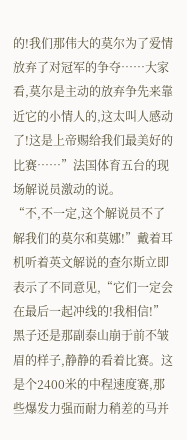的!我们那伟大的莫尔为了爱情放弃了对冠军的争夺……大家看,莫尔是主动的放弃争先来靠近它的小情人的,这太叫人感动了!这是上帝赐给我们最美好的比赛……”法国体育五台的现场解说员激动的说。
“不,不一定,这个解说员不了解我们的莫尔和莫娜!”戴着耳机听着英文解说的查尔斯立即表示了不同意见,“它们一定会在最后一起冲线的!我相信!”
黑子还是那副泰山崩于前不皱眉的样子,静静的看着比赛。这是个2400米的中程速度赛,那些爆发力强而耐力稍差的马并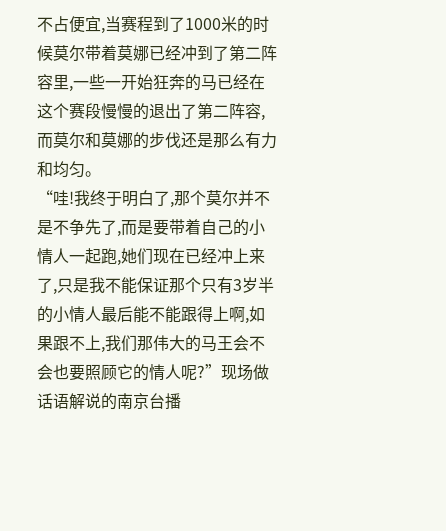不占便宜,当赛程到了1000米的时候莫尔带着莫娜已经冲到了第二阵容里,一些一开始狂奔的马已经在这个赛段慢慢的退出了第二阵容,而莫尔和莫娜的步伐还是那么有力和均匀。
“哇!我终于明白了,那个莫尔并不是不争先了,而是要带着自己的小情人一起跑,她们现在已经冲上来了,只是我不能保证那个只有3岁半的小情人最后能不能跟得上啊,如果跟不上,我们那伟大的马王会不会也要照顾它的情人呢?”现场做话语解说的南京台播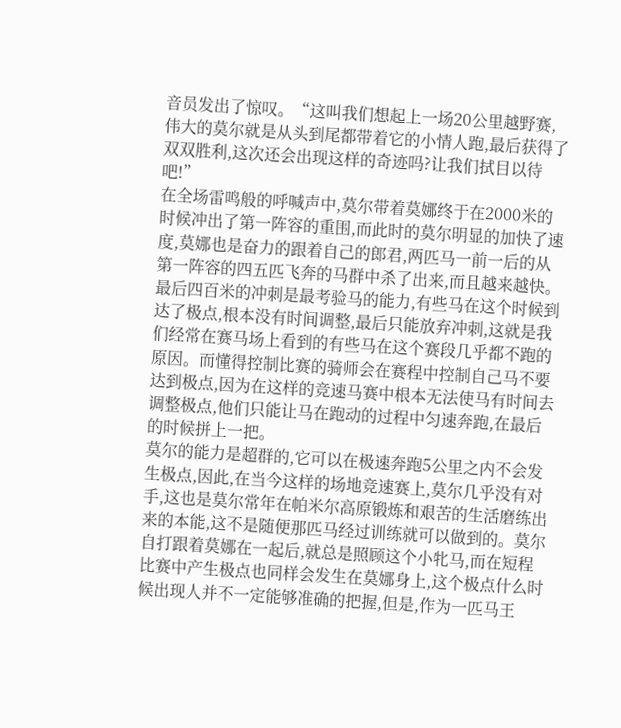音员发出了惊叹。“这叫我们想起上一场20公里越野赛,伟大的莫尔就是从头到尾都带着它的小情人跑,最后获得了双双胜利,这次还会出现这样的奇迹吗?让我们拭目以待吧!”
在全场雷鸣般的呼喊声中,莫尔带着莫娜终于在2000米的时候冲出了第一阵容的重围,而此时的莫尔明显的加快了速度,莫娜也是奋力的跟着自己的郎君,两匹马一前一后的从第一阵容的四五匹飞奔的马群中杀了出来,而且越来越快。最后四百米的冲刺是最考验马的能力,有些马在这个时候到达了极点,根本没有时间调整,最后只能放弃冲刺,这就是我们经常在赛马场上看到的有些马在这个赛段几乎都不跑的原因。而懂得控制比赛的骑师会在赛程中控制自己马不要达到极点,因为在这样的竞速马赛中根本无法使马有时间去调整极点,他们只能让马在跑动的过程中匀速奔跑,在最后的时候拼上一把。
莫尔的能力是超群的,它可以在极速奔跑5公里之内不会发生极点,因此,在当今这样的场地竞速赛上,莫尔几乎没有对手,这也是莫尔常年在帕米尔高原锻炼和艰苦的生活磨练出来的本能,这不是随便那匹马经过训练就可以做到的。莫尔自打跟着莫娜在一起后,就总是照顾这个小牝马,而在短程比赛中产生极点也同样会发生在莫娜身上,这个极点什么时候出现人并不一定能够准确的把握,但是,作为一匹马王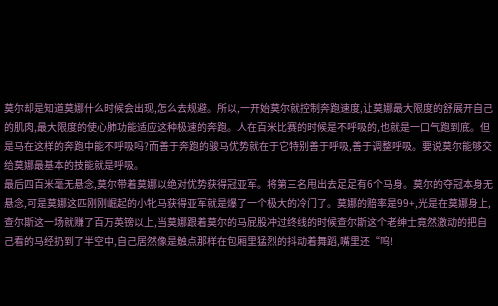莫尔却是知道莫娜什么时候会出现,怎么去规避。所以,一开始莫尔就控制奔跑速度,让莫娜最大限度的舒展开自己的肌肉,最大限度的使心肺功能适应这种极速的奔跑。人在百米比赛的时候是不呼吸的,也就是一口气跑到底。但是马在这样的奔跑中能不呼吸吗?而善于奔跑的骏马优势就在于它特别善于呼吸,善于调整呼吸。要说莫尔能够交给莫娜最基本的技能就是呼吸。
最后四百米毫无悬念,莫尔带着莫娜以绝对优势获得冠亚军。将第三名甩出去足足有6个马身。莫尔的夺冠本身无悬念,可是莫娜这匹刚刚崛起的小牝马获得亚军就是爆了一个极大的冷门了。莫娜的赔率是99+,光是在莫娜身上,查尔斯这一场就赚了百万英镑以上,当莫娜跟着莫尔的马屁股冲过终线的时候查尔斯这个老绅士竟然激动的把自己看的马经扔到了半空中,自己居然像是触点那样在包厢里猛烈的抖动着舞蹈,嘴里还“呜!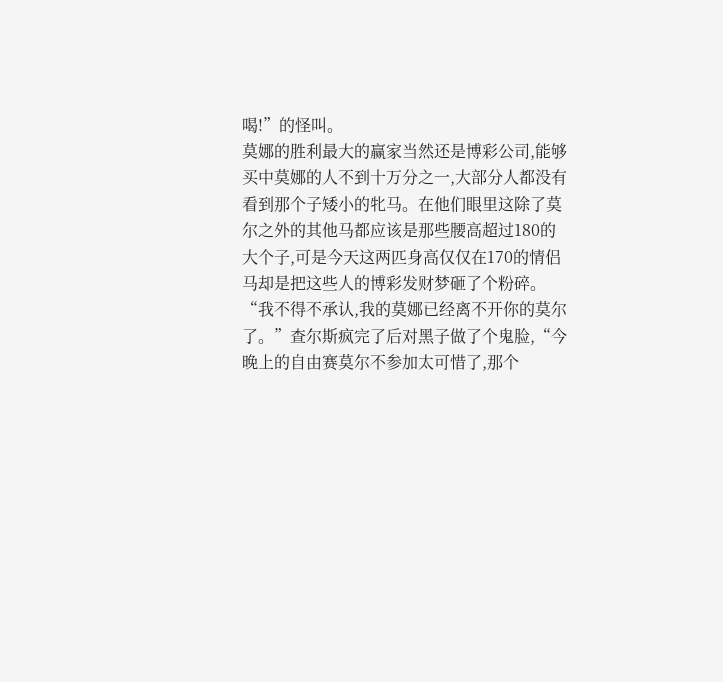喝!”的怪叫。
莫娜的胜利最大的赢家当然还是博彩公司,能够买中莫娜的人不到十万分之一,大部分人都没有看到那个子矮小的牝马。在他们眼里这除了莫尔之外的其他马都应该是那些腰高超过180的大个子,可是今天这两匹身高仅仅在170的情侣马却是把这些人的博彩发财梦砸了个粉碎。
“我不得不承认,我的莫娜已经离不开你的莫尔了。”查尔斯疯完了后对黑子做了个鬼脸,“今晚上的自由赛莫尔不参加太可惜了,那个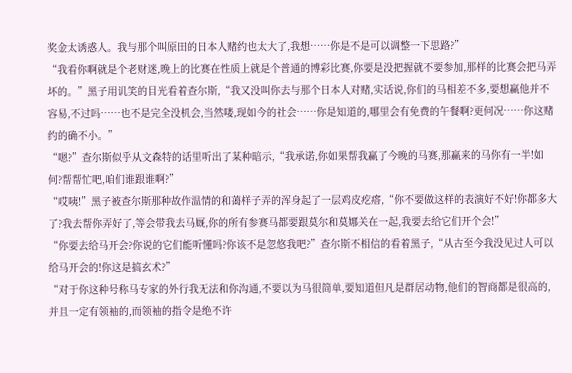奖金太诱惑人。我与那个叫原田的日本人赌约也太大了,我想……你是不是可以调整一下思路?”
“我看你啊就是个老财迷,晚上的比赛在性质上就是个普通的博彩比赛,你要是没把握就不要参加,那样的比赛会把马弄坏的。”黑子用讥笑的目光看着查尔斯,“我又没叫你去与那个日本人对赌,实话说,你们的马相差不多,要想赢他并不容易,不过吗……也不是完全没机会,当然喽,现如今的社会……你是知道的,哪里会有免费的午餐啊?更何况……你这赌约的确不小。”
“嗯?”查尔斯似乎从文森特的话里听出了某种暗示,“我承诺,你如果帮我赢了今晚的马赛,那赢来的马你有一半!如何?帮帮忙吧,咱们谁跟谁啊?”
“哎咦!”黑子被查尔斯那种故作温情的和蔼样子弄的浑身起了一层鸡皮疙瘩,“你不要做这样的表演好不好!你都多大了?我去帮你弄好了,等会带我去马厩,你的所有参赛马都要跟莫尔和莫娜关在一起,我要去给它们开个会!”
“你要去给马开会?你说的它们能听懂吗?你该不是忽悠我吧?”查尔斯不相信的看着黑子,“从古至今我没见过人可以给马开会的!你这是搞玄术?”
“对于你这种号称马专家的外行我无法和你沟通,不要以为马很简单,要知道但凡是群居动物,他们的智商都是很高的,并且一定有领袖的,而领袖的指令是绝不许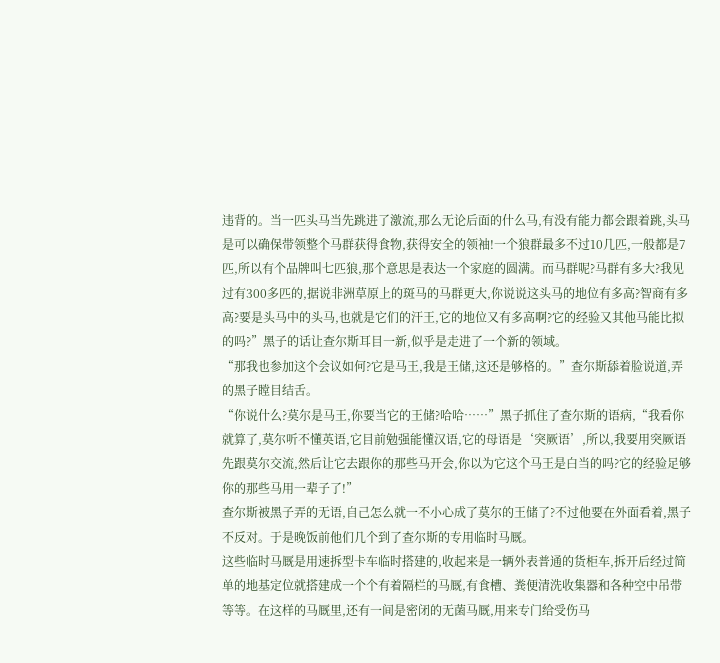违背的。当一匹头马当先跳进了激流,那么无论后面的什么马,有没有能力都会跟着跳,头马是可以确保带领整个马群获得食物,获得安全的领袖!一个狼群最多不过10几匹,一般都是7匹,所以有个品牌叫七匹狼,那个意思是表达一个家庭的圆满。而马群呢?马群有多大?我见过有300多匹的,据说非洲草原上的斑马的马群更大,你说说这头马的地位有多高?智商有多高?要是头马中的头马,也就是它们的汗王,它的地位又有多高啊?它的经验又其他马能比拟的吗?”黑子的话让查尔斯耳目一新,似乎是走进了一个新的领域。
“那我也参加这个会议如何?它是马王,我是王储,这还是够格的。”查尔斯舔着脸说道,弄的黑子瞠目结舌。
“你说什么?莫尔是马王,你要当它的王储?哈哈……”黑子抓住了查尔斯的语病,“我看你就算了,莫尔听不懂英语,它目前勉强能懂汉语,它的母语是‘突厥语’,所以,我要用突厥语先跟莫尔交流,然后让它去跟你的那些马开会,你以为它这个马王是白当的吗?它的经验足够你的那些马用一辈子了!”
查尔斯被黑子弄的无语,自己怎么就一不小心成了莫尔的王储了?不过他要在外面看着,黑子不反对。于是晚饭前他们几个到了查尔斯的专用临时马厩。
这些临时马厩是用速拆型卡车临时搭建的,收起来是一辆外表普通的货柜车,拆开后经过简单的地基定位就搭建成一个个有着隔栏的马厩,有食槽、粪便清洗收集器和各种空中吊带等等。在这样的马厩里,还有一间是密闭的无菌马厩,用来专门给受伤马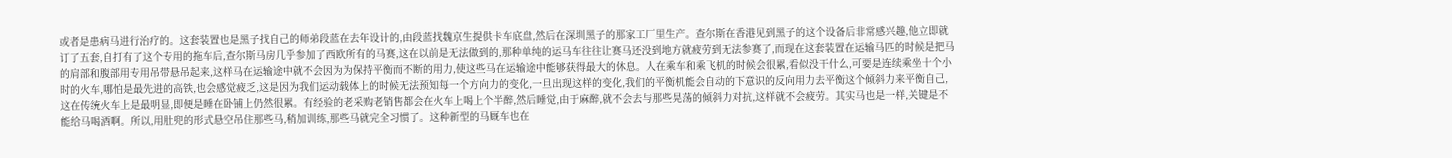或者是患病马进行治疗的。这套装置也是黑子找自己的师弟段蓝在去年设计的,由段蓝找魏京生提供卡车底盘,然后在深圳黑子的那家工厂里生产。查尔斯在香港见到黑子的这个设备后非常感兴趣,他立即就订了五套,自打有了这个专用的拖车后,查尔斯马房几乎参加了西欧所有的马赛,这在以前是无法做到的,那种单纯的运马车往往让赛马还没到地方就疲劳到无法参赛了,而现在这套装置在运输马匹的时候是把马的肩部和腹部用专用吊带悬吊起来,这样马在运输途中就不会因为为保持平衡而不断的用力,使这些马在运输途中能够获得最大的休息。人在乘车和乘飞机的时候会很累,看似没干什么,可要是连续乘坐十个小时的火车,哪怕是最先进的高铁,也会感觉疲乏,这是因为我们运动载体上的时候无法预知每一个方向力的变化,一旦出现这样的变化,我们的平衡机能会自动的下意识的反向用力去平衡这个倾斜力来平衡自己,这在传统火车上是最明显,即便是睡在卧铺上仍然很累。有经验的老采购老销售都会在火车上喝上个半醉,然后睡觉,由于麻醉,就不会去与那些晃荡的倾斜力对抗,这样就不会疲劳。其实马也是一样,关键是不能给马喝酒啊。所以,用肚兜的形式悬空吊住那些马,稍加训练,那些马就完全习惯了。这种新型的马厩车也在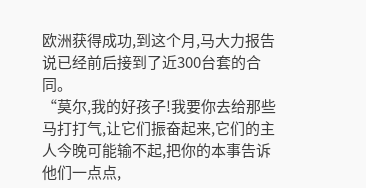欧洲获得成功,到这个月,马大力报告说已经前后接到了近300台套的合同。
“莫尔,我的好孩子!我要你去给那些马打打气,让它们振奋起来,它们的主人今晚可能输不起,把你的本事告诉他们一点点,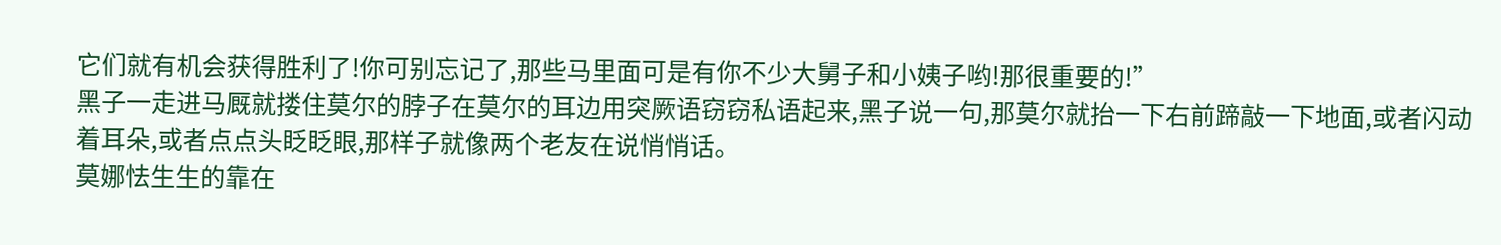它们就有机会获得胜利了!你可别忘记了,那些马里面可是有你不少大舅子和小姨子哟!那很重要的!”
黑子一走进马厩就搂住莫尔的脖子在莫尔的耳边用突厥语窃窃私语起来,黑子说一句,那莫尔就抬一下右前蹄敲一下地面,或者闪动着耳朵,或者点点头眨眨眼,那样子就像两个老友在说悄悄话。
莫娜怯生生的靠在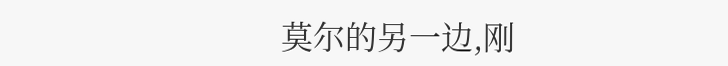莫尔的另一边,刚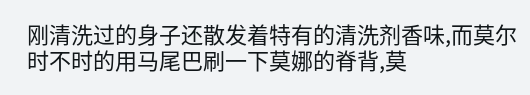刚清洗过的身子还散发着特有的清洗剂香味,而莫尔时不时的用马尾巴刷一下莫娜的脊背,莫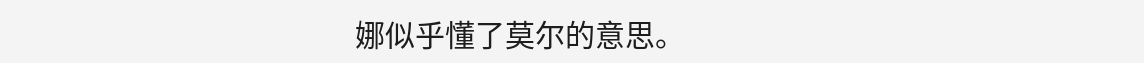娜似乎懂了莫尔的意思。